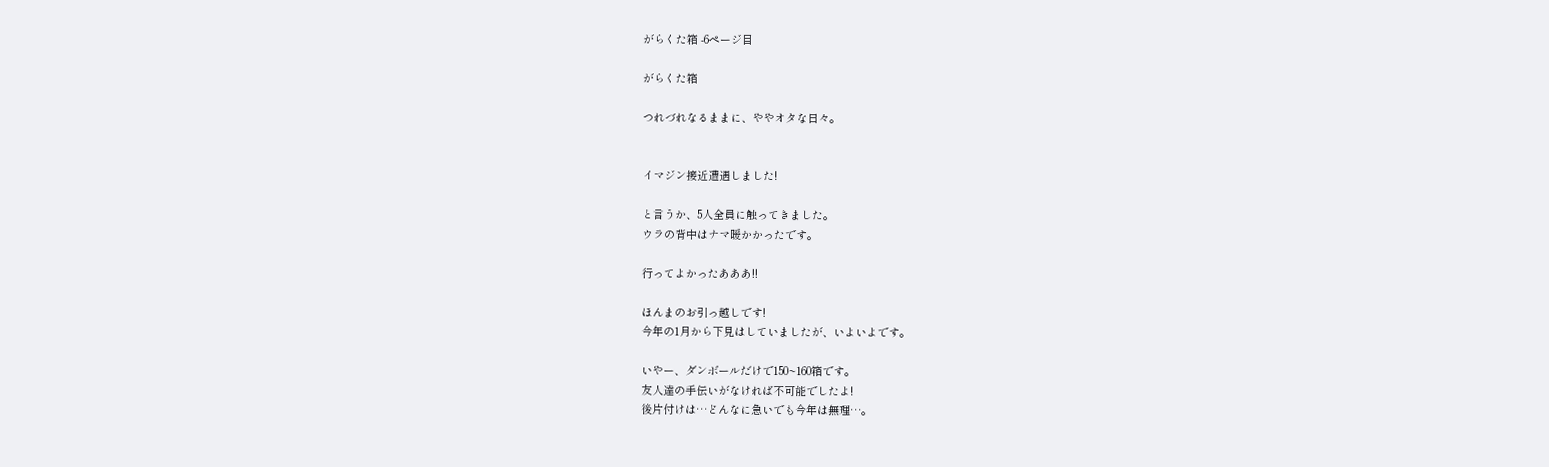がらくた箱 -6ページ目

がらくた箱

つれづれなるままに、ややオタな日々。


イマジン接近遭遇しました!

と言うか、5人全員に触ってきました。
ウラの背中はナマ暖かかったです。

行ってよかったあああ!!

ほんまのお引っ越しです!
今年の1月から下見はしていましたが、いよいよです。

いやー、ダンボールだけで150~160箱です。
友人達の手伝いがなければ不可能でしたよ!
後片付けは…どんなに急いでも今年は無理…。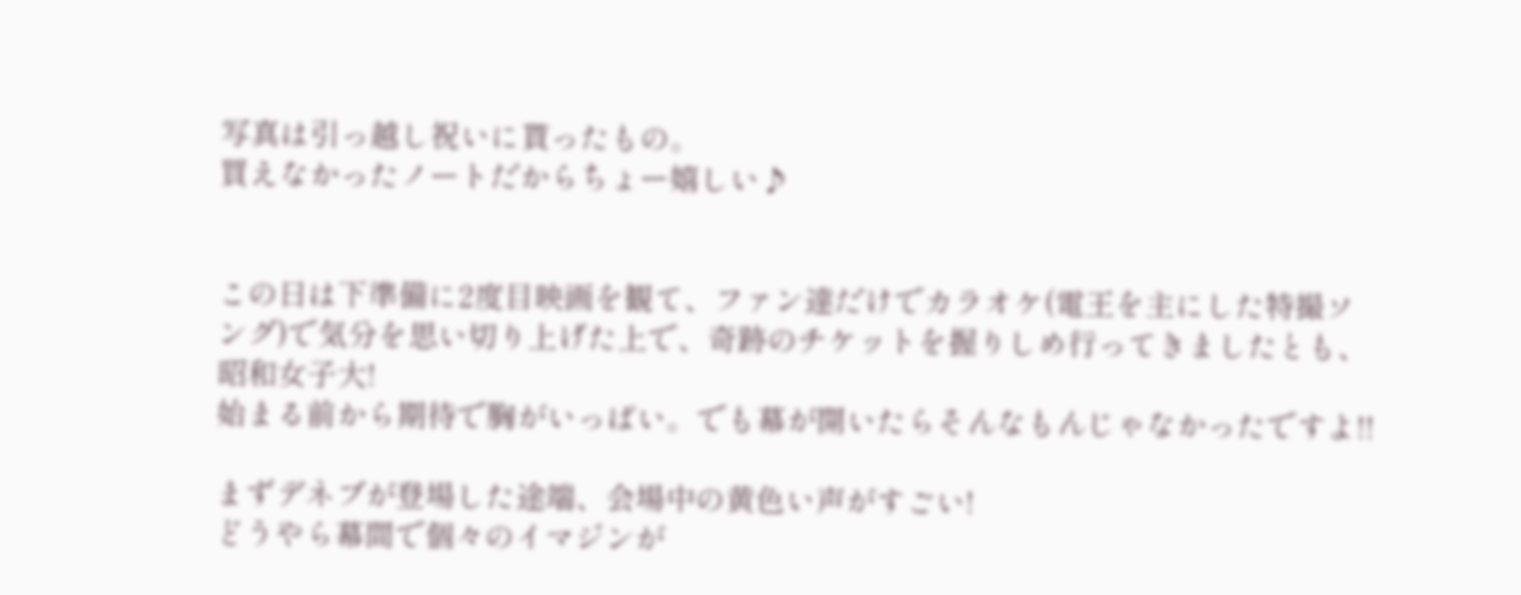写真は引っ越し祝いに貰ったもの。
買えなかったノートだからちょー嬉しい♪


この日は下準備に2度目映画を観て、ファン達だけでカラオケ(電王を主にした特撮ソング)で気分を思い切り上げた上で、奇跡のチケットを握りしめ行ってきましたとも、昭和女子大!
始まる前から期待で胸がいっぱい。でも幕が開いたらそんなもんじゃなかったですよ!!

まずデネブが登場した途端、会場中の黄色い声がすごい!
どうやら幕間で個々のイマジンが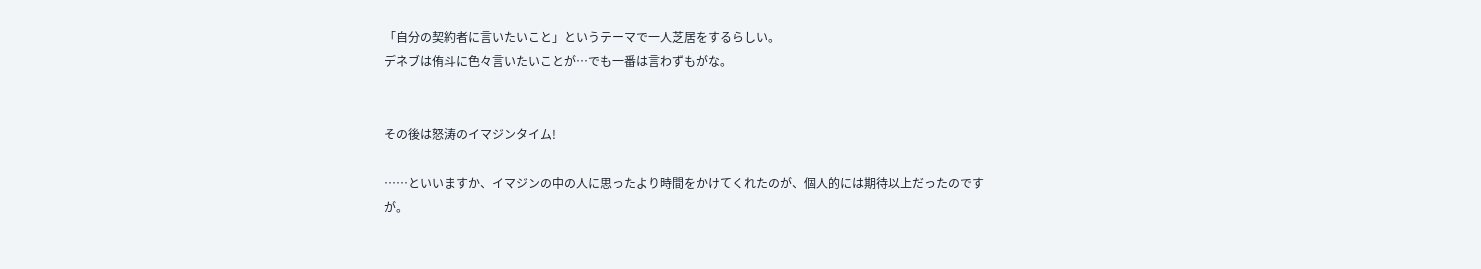「自分の契約者に言いたいこと」というテーマで一人芝居をするらしい。
デネブは侑斗に色々言いたいことが…でも一番は言わずもがな。


その後は怒涛のイマジンタイム!

……といいますか、イマジンの中の人に思ったより時間をかけてくれたのが、個人的には期待以上だったのですが。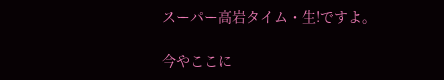スーパー高岩タイム・生!ですよ。

今やここに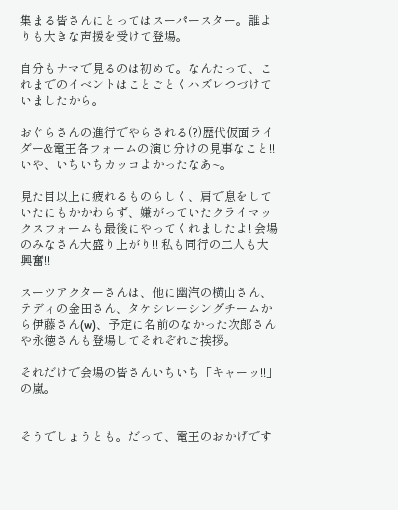集まる皆さんにとってはスーパースター。誰よりも大きな声援を受けて登場。

自分もナマで見るのは初めて。なんたって、これまでのイベントはことごとくハズレつづけていましたから。

おぐらさんの進行でやらされる(?)歴代仮面ライダー&電王各フォームの演じ分けの見事なこと!! いや、いちいちカッコよかったなあ~。

見た目以上に疲れるものらしく、肩で息をしていたにもかかわらず、嫌がっていたクライマックスフォームも最後にやってくれましたよ! 会場のみなさん大盛り上がり!! 私も同行の二人も大興奮!!

スーツアクターさんは、他に幽汽の横山さん、テディの金田さん、タケシレーシングチームから伊藤さん(w)、予定に名前のなかった次郎さんや永徳さんも登場してそれぞれご挨拶。

それだけで会場の皆さんいちいち「キャーッ!!」の嵐。


そうでしょうとも。だって、電王のおかげです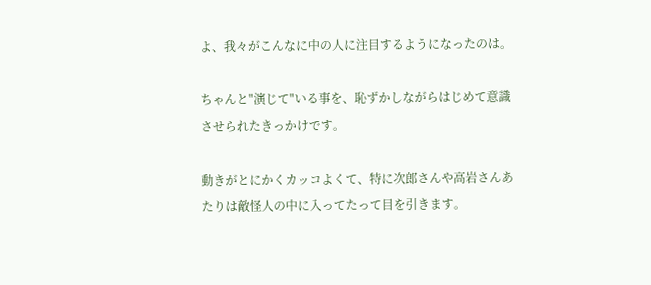よ、我々がこんなに中の人に注目するようになったのは。

ちゃんと"演じて"いる事を、恥ずかしながらはじめて意識させられたきっかけです。

動きがとにかくカッコよくて、特に次郎さんや高岩さんあたりは敵怪人の中に入ってたって目を引きます。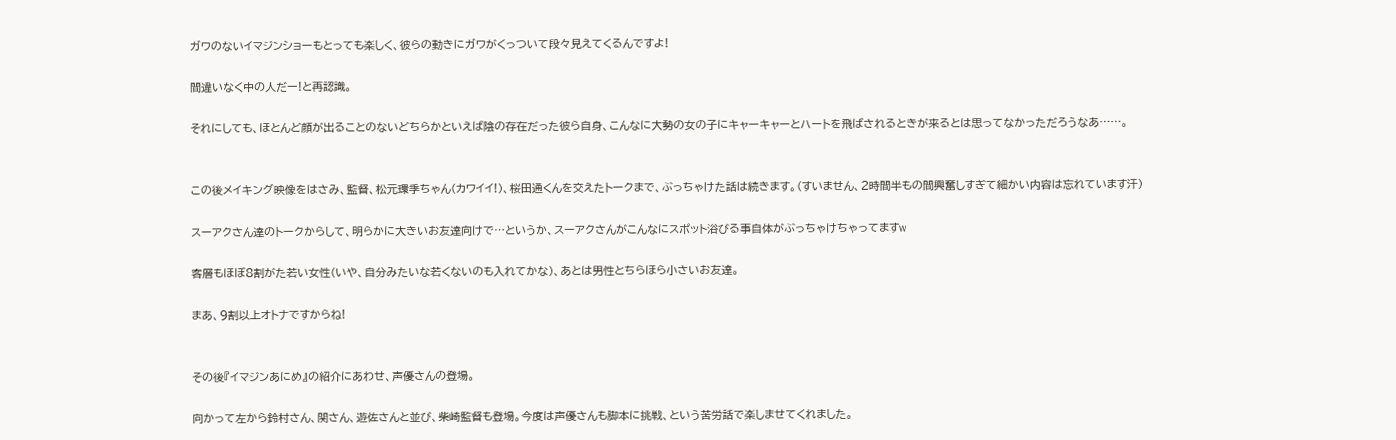ガワのないイマジンショーもとっても楽しく、彼らの動きにガワがくっついて段々見えてくるんですよ!

間違いなく中の人だー!と再認識。

それにしても、ほとんど顔が出ることのないどちらかといえば陰の存在だった彼ら自身、こんなに大勢の女の子にキャーキャーとハートを飛ばされるときが来るとは思ってなかっただろうなあ……。


この後メイキング映像をはさみ、監督、松元環季ちゃん(カワイイ!)、桜田通くんを交えたトークまで、ぶっちゃけた話は続きます。(すいません、2時間半もの間興奮しすぎて細かい内容は忘れています汗)

スーアクさん達のトークからして、明らかに大きいお友達向けで…というか、スーアクさんがこんなにスポット浴びる事自体がぶっちゃけちゃってますw

客層もほぼ8割がた若い女性(いや、自分みたいな若くないのも入れてかな)、あとは男性とちらほら小さいお友達。

まあ、9割以上オトナですからね!


その後『イマジンあにめ』の紹介にあわせ、声優さんの登場。

向かって左から鈴村さん、関さん、遊佐さんと並び、柴崎監督も登場。今度は声優さんも脚本に挑戦、という苦労話で楽しませてくれました。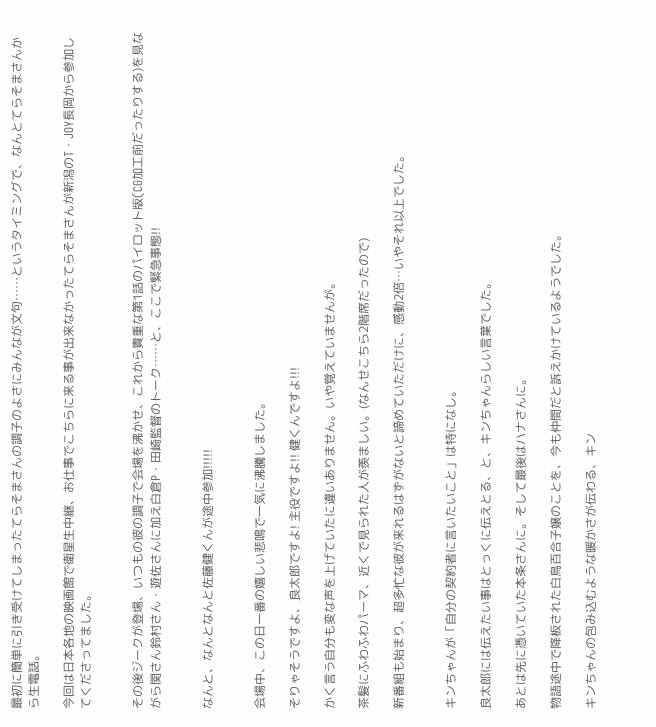最初に簡単に引き受けてしまったてらそまさんの調子のよさにみんなが文句……というタイミングで、なんとてらそまさんから生電話。

今回は日本各地の映画館で衛星生中継、お仕事でこちらに来る事が出来なかったてらそまさんが新潟のT・JOY長岡から参加してくださってました。


その後ジークが登場、いつもの彼の調子で会場を沸かせ、これから貴重な第1話のパイロット版(CG加工前だったりする)を見ながら関さん鈴村さん・遊佐さんに加え白倉P・田崎監督のトーク……と、ここで緊急事態!!


なんと、なんとなんと佐藤健くんが途中参加!!!!!


会場中、この日一番の嬉しい悲鳴で一気に沸騰しました。

そりゃそうですよ、良太郎ですよ! 主役ですよ!! 健くんですよ!!!

かく言う自分も変な声を上げていたに違いありません。いや覚えていませんが。

茶髪にふわふわパーマ、近くで見られた人が羨ましい。(なんせこちら2階席だったので)

新番組も始まり、超多忙な彼が来れるはずがないと諦めていただけに、感動2倍…いやそれ以上でした。


キンちゃんが「自分の契約者に言いたいこと」は特になし。

良太郎には伝えたい事はとっくに伝えとる、と、キンちゃんらしい言葉でした。

あとは先に憑いていた本条さんに。そして最後はハナさんに。

物語途中で降板された白鳥百合子嬢のことを、今も仲間だと訴えかけているようでした。

キンちゃんの包み込むような暖かさが伝わる、キン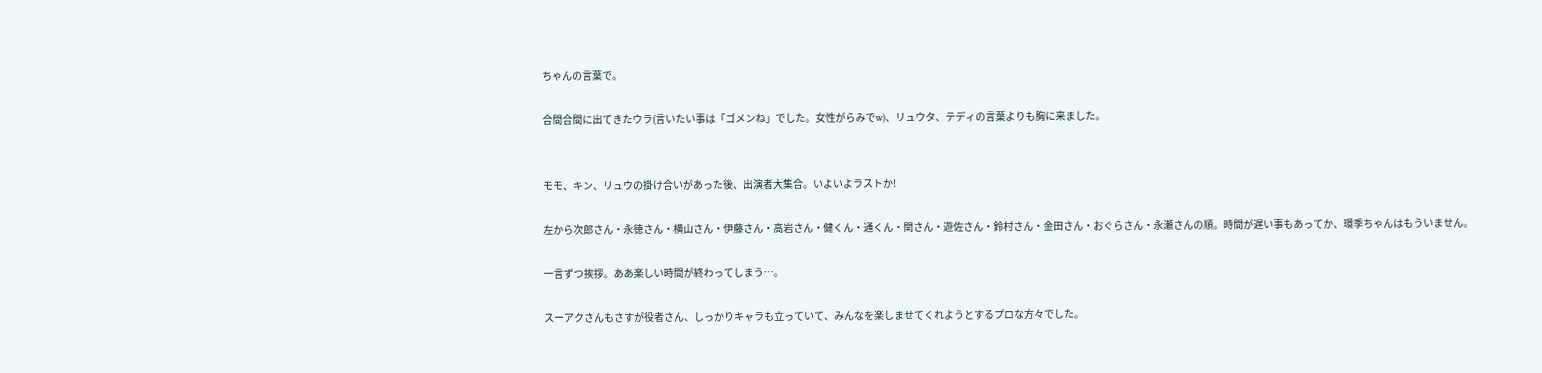ちゃんの言葉で。

合間合間に出てきたウラ(言いたい事は「ゴメンね」でした。女性がらみでw)、リュウタ、テディの言葉よりも胸に来ました。


モモ、キン、リュウの掛け合いがあった後、出演者大集合。いよいよラストか!

左から次郎さん・永徳さん・横山さん・伊藤さん・高岩さん・健くん・通くん・関さん・遊佐さん・鈴村さん・金田さん・おぐらさん・永瀬さんの順。時間が遅い事もあってか、環季ちゃんはもういません。

一言ずつ挨拶。ああ楽しい時間が終わってしまう…。

スーアクさんもさすが役者さん、しっかりキャラも立っていて、みんなを楽しませてくれようとするプロな方々でした。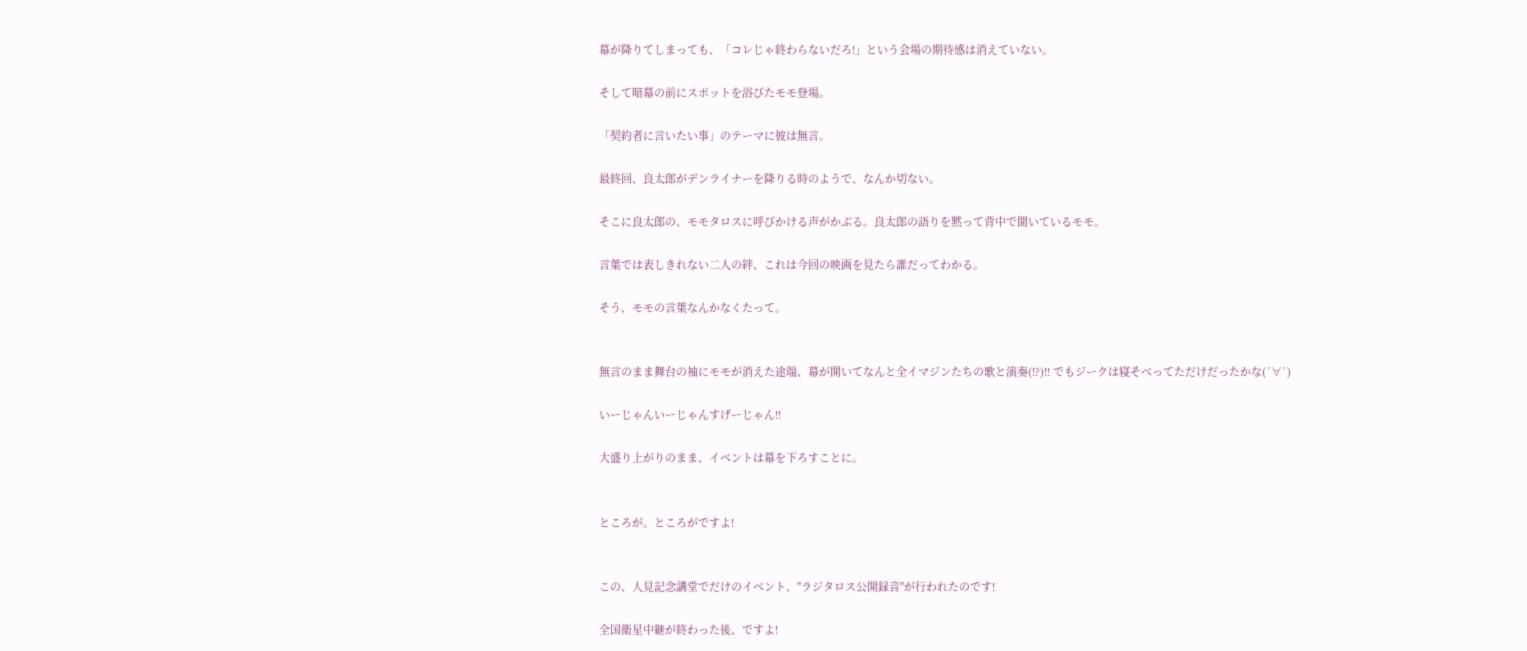幕が降りてしまっても、「コレじゃ終わらないだろ!」という会場の期待感は消えていない。

そして暗幕の前にスポットを浴びたモモ登場。

「契約者に言いたい事」のテーマに彼は無言。

最終回、良太郎がデンライナーを降りる時のようで、なんか切ない。

そこに良太郎の、モモタロスに呼びかける声がかぶる。良太郎の語りを黙って背中で聞いているモモ。

言葉では表しきれない二人の絆、これは今回の映画を見たら誰だってわかる。

そう、モモの言葉なんかなくたって。


無言のまま舞台の袖にモモが消えた途端、幕が開いてなんと全イマジンたちの歌と演奏(!?)!! でもジークは寝そべってただけだったかな(´∀`)

いーじゃんいーじゃんすげーじゃん!!

大盛り上がりのまま、イベントは幕を下ろすことに。


ところが。ところがですよ!


この、人見記念講堂でだけのイベント、"ラジタロス公開録音"が行われたのです!

全国衛星中継が終わった後、ですよ!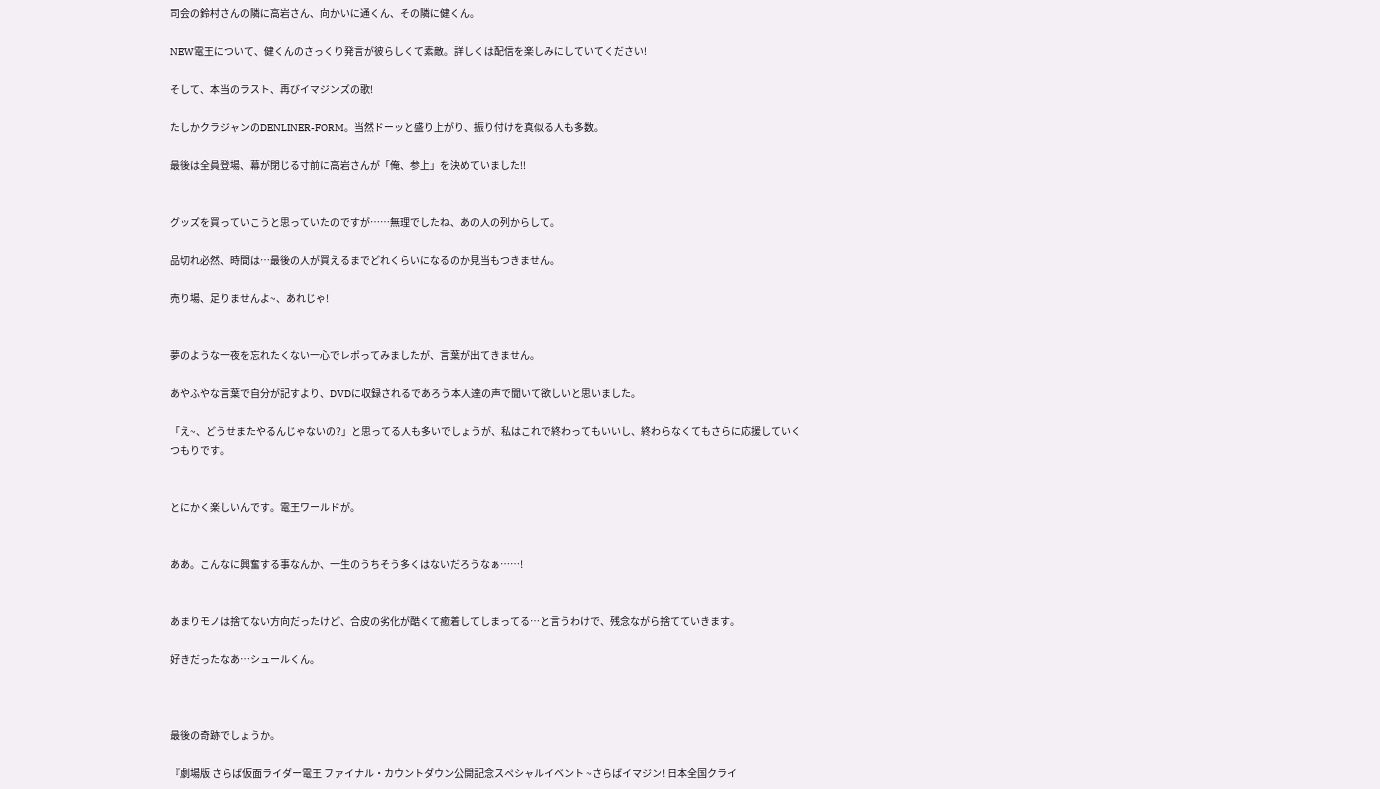司会の鈴村さんの隣に高岩さん、向かいに通くん、その隣に健くん。

NEW電王について、健くんのさっくり発言が彼らしくて素敵。詳しくは配信を楽しみにしていてください!

そして、本当のラスト、再びイマジンズの歌!

たしかクラジャンのDENLINER-FORM。当然ドーッと盛り上がり、振り付けを真似る人も多数。

最後は全員登場、幕が閉じる寸前に高岩さんが「俺、参上」を決めていました!!


グッズを買っていこうと思っていたのですが……無理でしたね、あの人の列からして。

品切れ必然、時間は…最後の人が買えるまでどれくらいになるのか見当もつきません。

売り場、足りませんよ~、あれじゃ!


夢のような一夜を忘れたくない一心でレポってみましたが、言葉が出てきません。

あやふやな言葉で自分が記すより、DVDに収録されるであろう本人達の声で聞いて欲しいと思いました。

「え~、どうせまたやるんじゃないの?」と思ってる人も多いでしょうが、私はこれで終わってもいいし、終わらなくてもさらに応援していくつもりです。


とにかく楽しいんです。電王ワールドが。


ああ。こんなに興奮する事なんか、一生のうちそう多くはないだろうなぁ……!


あまりモノは捨てない方向だったけど、合皮の劣化が酷くて癒着してしまってる…と言うわけで、残念ながら捨てていきます。

好きだったなあ…シュールくん。



最後の奇跡でしょうか。

『劇場版 さらば仮面ライダー電王 ファイナル・カウントダウン公開記念スペシャルイベント ~さらばイマジン! 日本全国クライ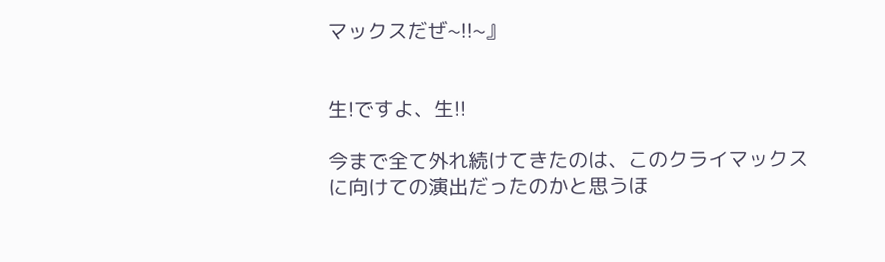マックスだぜ~!!~』


生!ですよ、生!!

今まで全て外れ続けてきたのは、このクライマックスに向けての演出だったのかと思うほ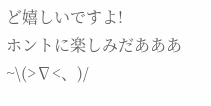ど嬉しいですよ!
ホントに楽しみだあああ~\(>∇<、)/